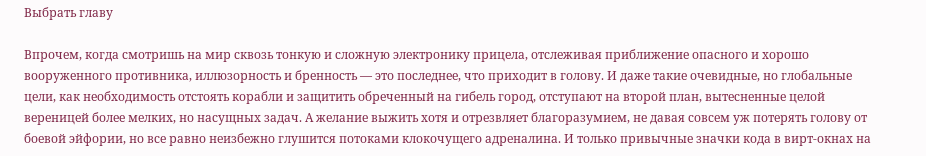Выбрать главу

Впрочем, когда смотришь на мир сквозь тонкую и сложную электронику прицела, отслеживая приближение опасного и хорошо вооруженного противника, иллюзорность и бренность — это последнее, что приходит в голову. И даже такие очевидные, но глобальные цели, как необходимость отстоять корабли и защитить обреченный на гибель город, отступают на второй план, вытесненные целой вереницей более мелких, но насущных задач. А желание выжить хотя и отрезвляет благоразумием, не давая совсем уж потерять голову от боевой эйфории, но все равно неизбежно глушится потоками клокочущего адреналина. И только привычные значки кода в вирт-окнах на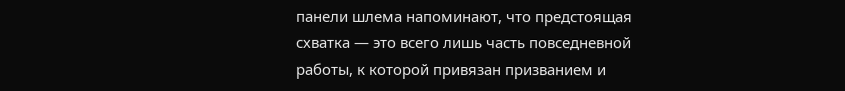панели шлема напоминают, что предстоящая схватка — это всего лишь часть повседневной работы, к которой привязан призванием и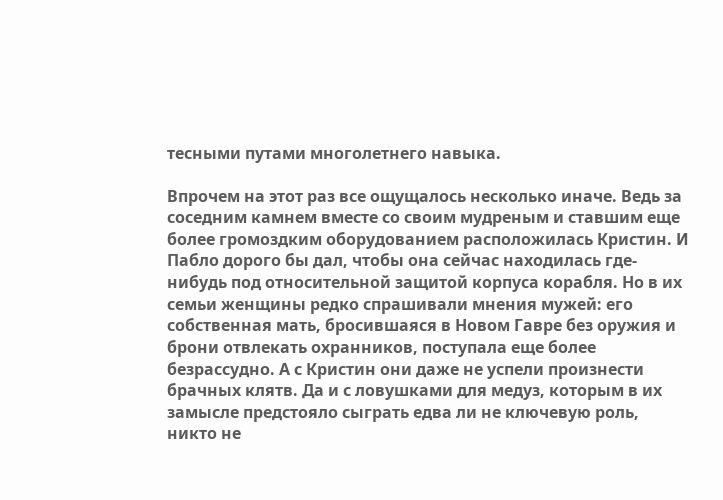тесными путами многолетнего навыка.

Впрочем на этот раз все ощущалось несколько иначе. Ведь за соседним камнем вместе со своим мудреным и ставшим еще более громоздким оборудованием расположилась Кристин. И Пабло дорого бы дал, чтобы она сейчас находилась где-нибудь под относительной защитой корпуса корабля. Но в их семьи женщины редко спрашивали мнения мужей: его собственная мать, бросившаяся в Новом Гавре без оружия и брони отвлекать охранников, поступала еще более безрассудно. А с Кристин они даже не успели произнести брачных клятв. Да и с ловушками для медуз, которым в их замысле предстояло сыграть едва ли не ключевую роль, никто не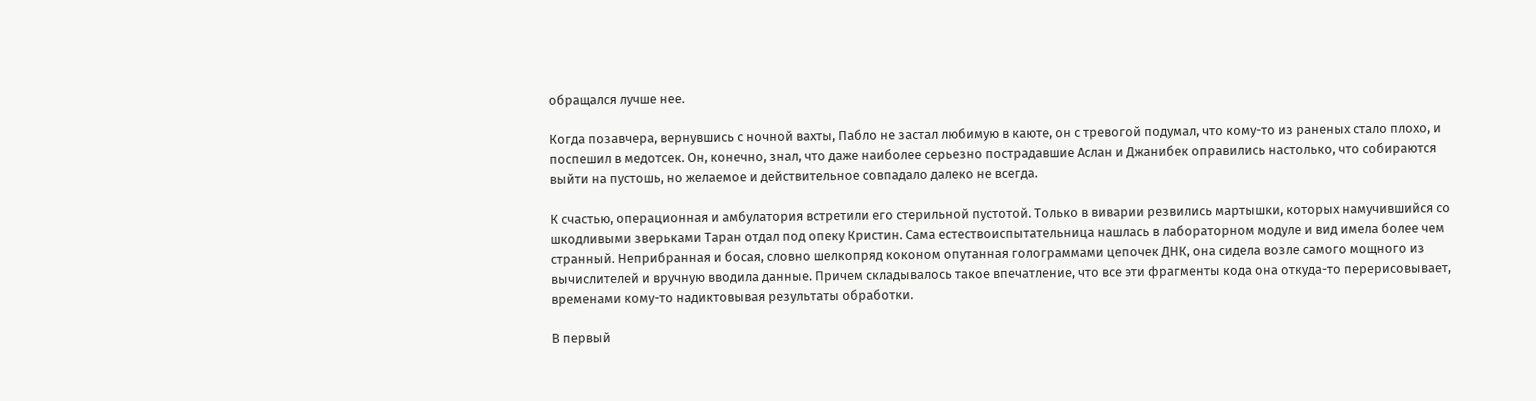обращался лучше нее.

Когда позавчера, вернувшись с ночной вахты, Пабло не застал любимую в каюте, он с тревогой подумал, что кому-то из раненых стало плохо, и поспешил в медотсек. Он, конечно, знал, что даже наиболее серьезно пострадавшие Аслан и Джанибек оправились настолько, что собираются выйти на пустошь, но желаемое и действительное совпадало далеко не всегда.

К счастью, операционная и амбулатория встретили его стерильной пустотой. Только в виварии резвились мартышки, которых намучившийся со шкодливыми зверьками Таран отдал под опеку Кристин. Сама естествоиспытательница нашлась в лабораторном модуле и вид имела более чем странный. Неприбранная и босая, словно шелкопряд коконом опутанная голограммами цепочек ДНК, она сидела возле самого мощного из вычислителей и вручную вводила данные. Причем складывалось такое впечатление, что все эти фрагменты кода она откуда-то перерисовывает, временами кому-то надиктовывая результаты обработки.

В первый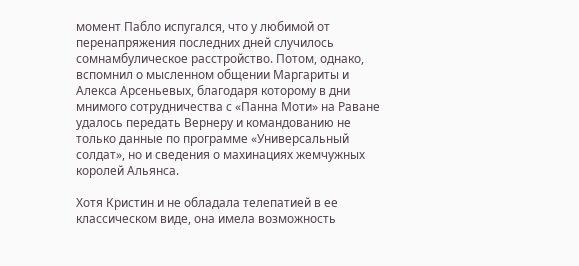момент Пабло испугался, что у любимой от перенапряжения последних дней случилось сомнамбулическое расстройство. Потом, однако, вспомнил о мысленном общении Маргариты и Алекса Арсеньевых, благодаря которому в дни мнимого сотрудничества с «Панна Моти» на Раване удалось передать Вернеру и командованию не только данные по программе «Универсальный солдат», но и сведения о махинациях жемчужных королей Альянса.

Хотя Кристин и не обладала телепатией в ее классическом виде, она имела возможность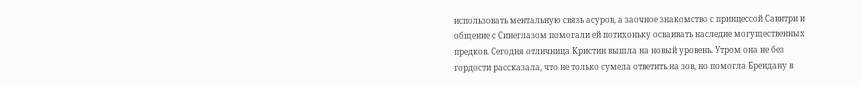использовать ментальную связь асуров, а заочное знакомство с принцессой Савитри и общение с Синеглазом помогали ей потихоньку осваивать наследие могущественных предков. Сегодня отличница Кристин вышла на новый уровень. Утром она не без гордости рассказала, что не только сумела ответить на зов, но помогла Брендану в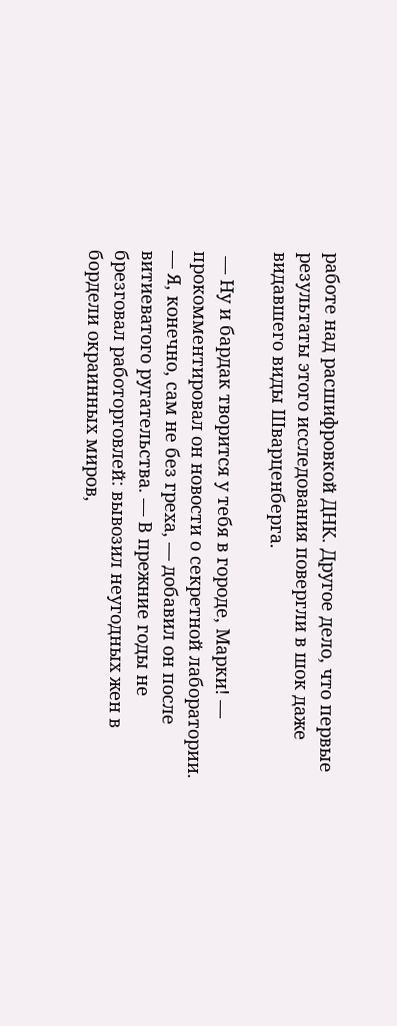работе над расшифровкой ДНК. Другое дело, что первые результаты этого исследования повергли в шок даже видавшего виды Шварценберга.

 — Ну и бардак творится у тебя в городе, Марки! — прокомментировал он новости о секретной лаборатории. — Я, конечно, сам не без греха, — добавил он после витиеватого ругательства. — В прежние годы не брезговал работорговлей: вывозил неугодных жен в бордели окраинных миров,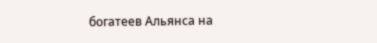богатеев Альянса на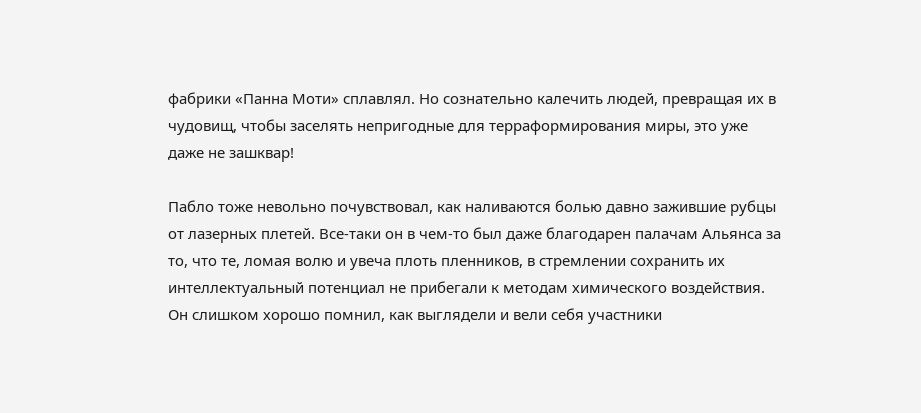фабрики «Панна Моти» сплавлял. Но сознательно калечить людей, превращая их в чудовищ, чтобы заселять непригодные для терраформирования миры, это уже даже не зашквар!

Пабло тоже невольно почувствовал, как наливаются болью давно зажившие рубцы от лазерных плетей. Все-таки он в чем-то был даже благодарен палачам Альянса за то, что те, ломая волю и увеча плоть пленников, в стремлении сохранить их интеллектуальный потенциал не прибегали к методам химического воздействия. Он слишком хорошо помнил, как выглядели и вели себя участники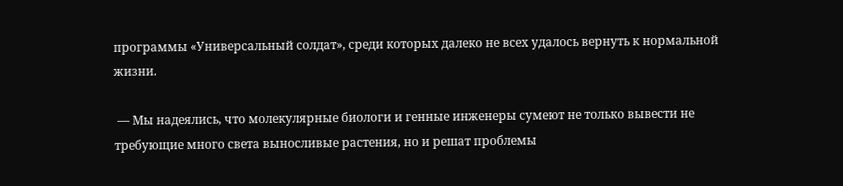программы «Универсальный солдат», среди которых далеко не всех удалось вернуть к нормальной жизни.

 — Мы надеялись, что молекулярные биологи и генные инженеры сумеют не только вывести не требующие много света выносливые растения, но и решат проблемы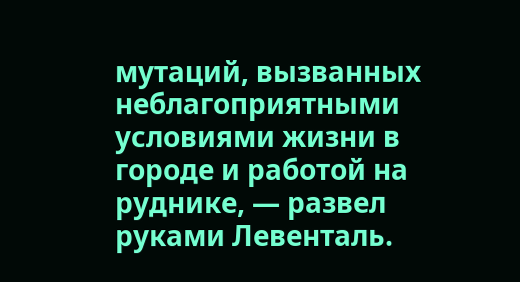мутаций, вызванных неблагоприятными условиями жизни в городе и работой на руднике, — развел руками Левенталь.